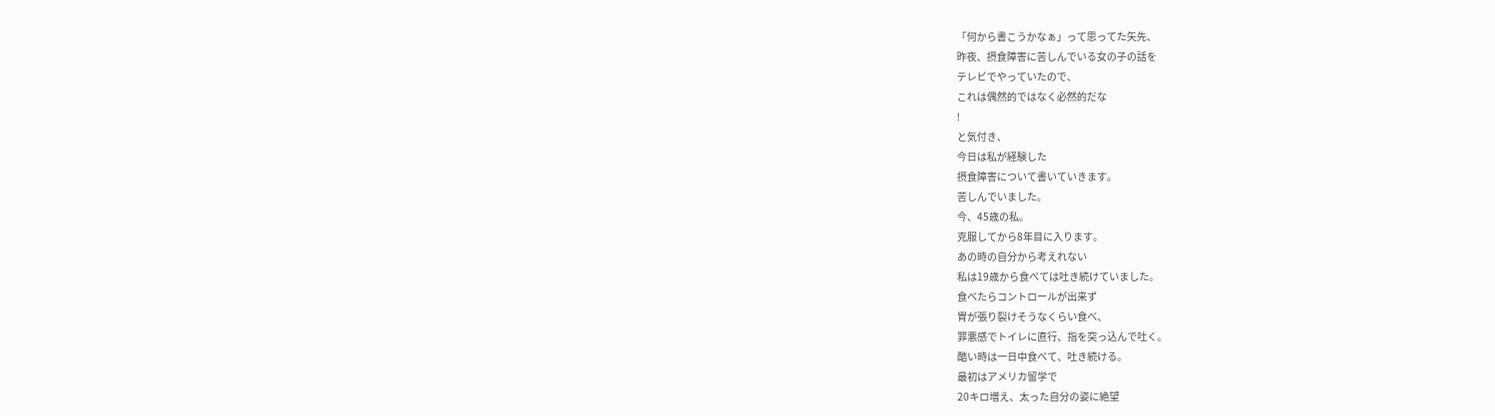「何から書こうかなぁ」って思ってた矢先、
昨夜、摂食障害に苦しんでいる女の子の話を
テレビでやっていたので、
これは偶然的ではなく必然的だな
!
と気付き、
今日は私が経験した
摂食障害について書いていきます。
苦しんでいました。
今、45歳の私。
克服してから8年目に入ります。
あの時の自分から考えれない
私は19歳から食べては吐き続けていました。
食べたらコントロールが出来ず
胃が張り裂けそうなくらい食べ、
罪悪感でトイレに直行、指を突っ込んで吐く。
酷い時は一日中食べて、吐き続ける。
最初はアメリカ留学で
20キロ増え、太った自分の姿に絶望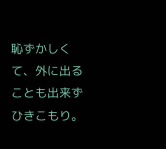恥ずかしくて、外に出ることも出来ず
ひきこもり。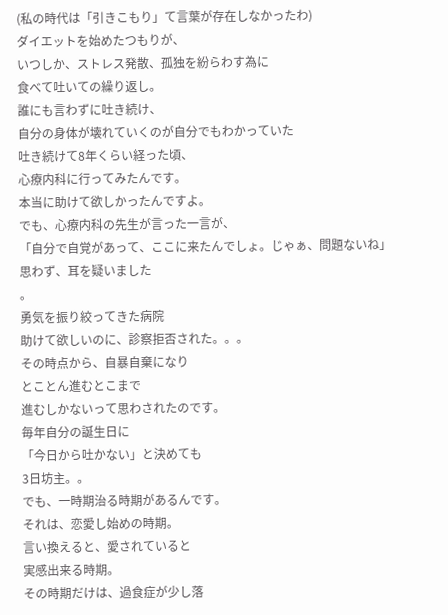(私の時代は「引きこもり」て言葉が存在しなかったわ)
ダイエットを始めたつもりが、
いつしか、ストレス発散、孤独を紛らわす為に
食べて吐いての繰り返し。
誰にも言わずに吐き続け、
自分の身体が壊れていくのが自分でもわかっていた
吐き続けて8年くらい経った頃、
心療内科に行ってみたんです。
本当に助けて欲しかったんですよ。
でも、心療内科の先生が言った一言が、
「自分で自覚があって、ここに来たんでしょ。じゃぁ、問題ないね」
思わず、耳を疑いました
。
勇気を振り絞ってきた病院
助けて欲しいのに、診察拒否された。。。
その時点から、自暴自棄になり
とことん進むとこまで
進むしかないって思わされたのです。
毎年自分の誕生日に
「今日から吐かない」と決めても
3日坊主。。
でも、一時期治る時期があるんです。
それは、恋愛し始めの時期。
言い換えると、愛されていると
実感出来る時期。
その時期だけは、過食症が少し落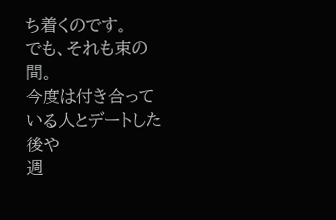ち着くのです。
でも、それも束の間。
今度は付き合っている人とデートした後や
週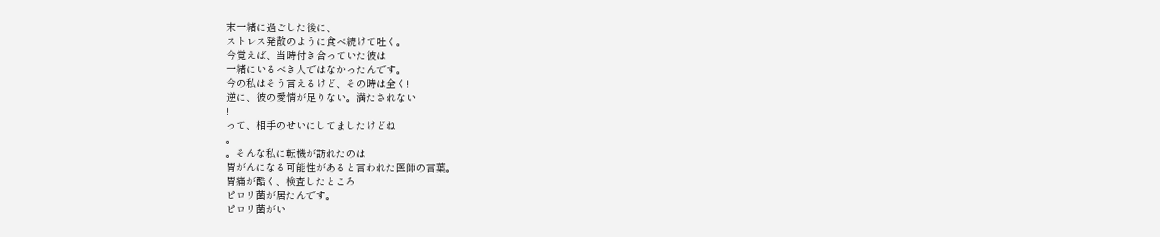末一緒に過ごした後に、
ストレス発散のように食べ続けて吐く。
今覚えば、当時付き合っていた彼は
一緒にいるべき人ではなかったんです。
今の私はそう言えるけど、その時は全く!
逆に、彼の愛情が足りない。満たされない
!
って、相手のせいにしてましたけどね
。
。そんな私に転機が訪れたのは
胃がんになる可能性があると言われた医師の言葉。
胃痛が酷く、検査したところ
ピロリ菌が居たんです。
ピロリ菌がい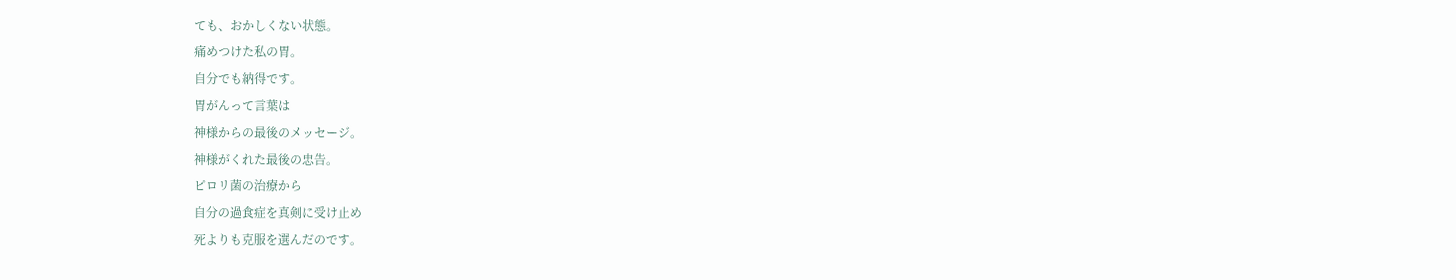ても、おかしくない状態。
痛めつけた私の胃。
自分でも納得です。
胃がんって言葉は
神様からの最後のメッセージ。
神様がくれた最後の忠告。
ピロリ菌の治療から
自分の過食症を真剣に受け止め
死よりも克服を選んだのです。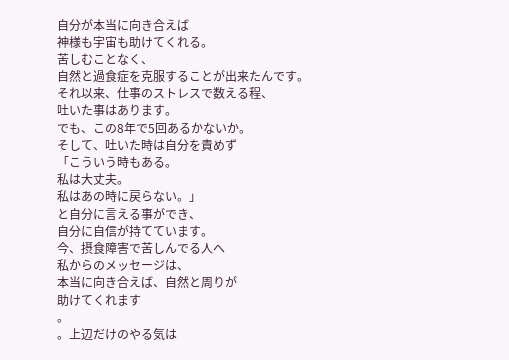自分が本当に向き合えば
神様も宇宙も助けてくれる。
苦しむことなく、
自然と過食症を克服することが出来たんです。
それ以来、仕事のストレスで数える程、
吐いた事はあります。
でも、この8年で5回あるかないか。
そして、吐いた時は自分を責めず
「こういう時もある。
私は大丈夫。
私はあの時に戻らない。」
と自分に言える事ができ、
自分に自信が持てています。
今、摂食障害で苦しんでる人へ
私からのメッセージは、
本当に向き合えば、自然と周りが
助けてくれます
。
。上辺だけのやる気は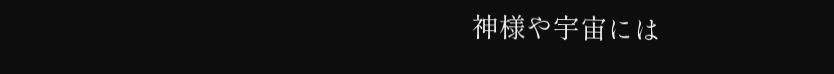神様や宇宙には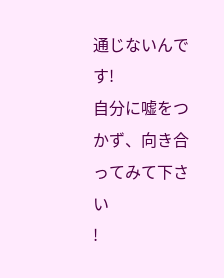通じないんです!
自分に嘘をつかず、向き合ってみて下さい
!